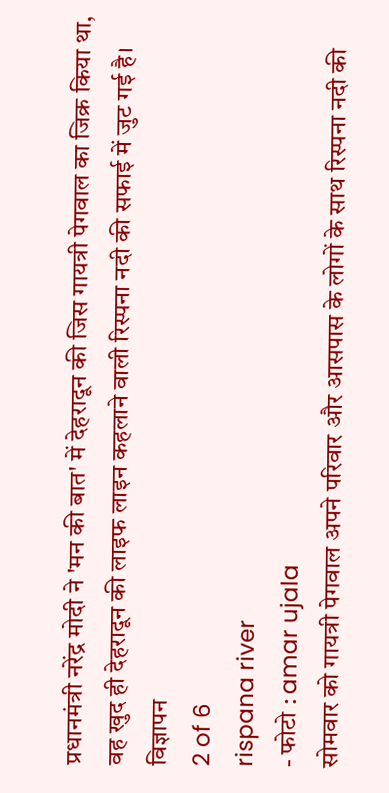प्रधानमंत्री नरेंद्र मोदी ने 'मन की बात' में देहरादून की जिस गायत्री पेगवाल का जिक्र किया था, वह खुद ही देहरादून की लाइफ लाइन कहलाने वाली रिस्पना नदी की सफाई में जुट गई है।
विज्ञापन
2 of 6
rispana river
- फोटो : amar ujala
सोमवार को गायत्री पेगवाल अपने परिवार और आसपास के लोगों के साथ रिस्पना नदी की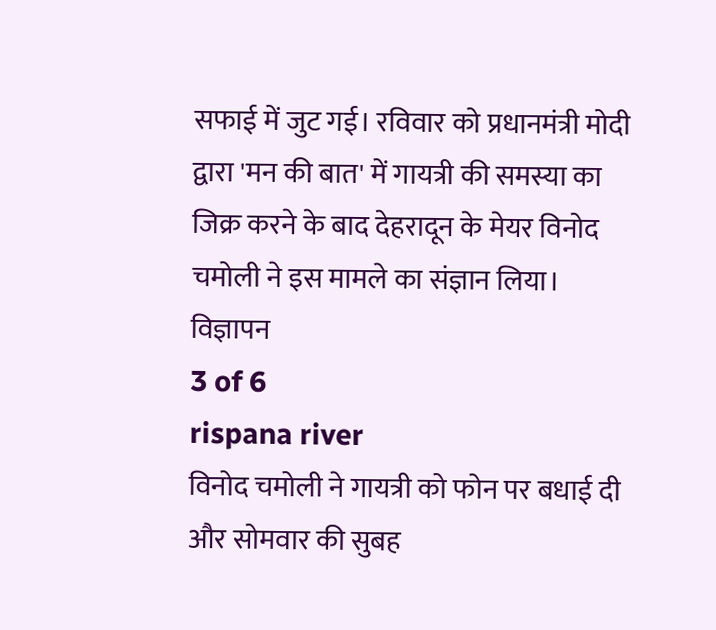सफाई में जुट गई। रविवार को प्रधानमंत्री मोदी द्वारा 'मन की बात' में गायत्री की समस्या का जिक्र करने के बाद देहरादून के मेयर विनोद चमोली ने इस मामले का संज्ञान लिया।
विज्ञापन
3 of 6
rispana river
विनोद चमोली ने गायत्री को फोन पर बधाई दी और सोमवार की सुबह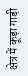क्षेत्र में कूड़ा गाड़ी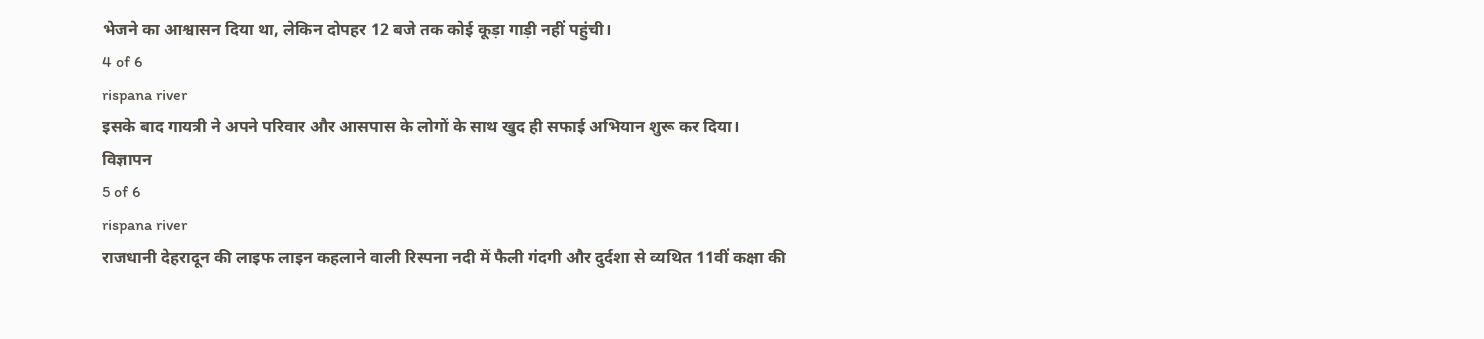भेजने का आश्वासन दिया था, लेकिन दोपहर 12 बजे तक कोई कूड़ा गाड़ी नहीं पहुंची।
4 of 6
rispana river
इसके बाद गायत्री ने अपने परिवार और आसपास के लोगों के साथ खुद ही सफाई अभियान शुरू कर दिया।
विज्ञापन
5 of 6
rispana river
राजधानी देहरादून की लाइफ लाइन कहलाने वाली रिस्पना नदी में फैली गंदगी और दुर्दशा से व्यथित 11वीं कक्षा की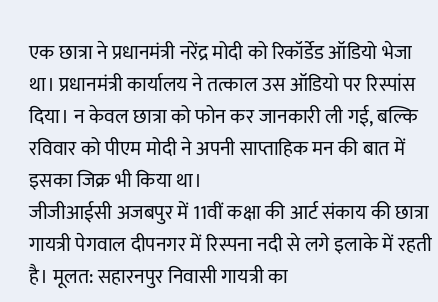एक छात्रा ने प्रधानमंत्री नरेंद्र मोदी को रिकॉर्डेड ऑडियो भेजा था। प्रधानमंत्री कार्यालय ने तत्काल उस ऑडियो पर रिस्पांस दिया। न केवल छात्रा को फोन कर जानकारी ली गई, बल्कि रविवार को पीएम मोदी ने अपनी साप्ताहिक मन की बात में इसका जिक्र भी किया था।
जीजीआईसी अजबपुर में 11वीं कक्षा की आर्ट संकाय की छात्रा गायत्री पेगवाल दीपनगर में रिस्पना नदी से लगे इलाके में रहती है। मूलत: सहारनपुर निवासी गायत्री का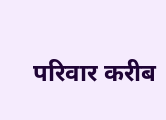परिवार करीब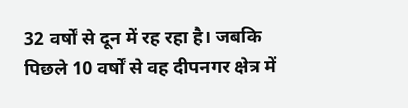32 वर्षों से दून में रह रहा है। जबकि पिछले 10 वर्षों से वह दीपनगर क्षेत्र में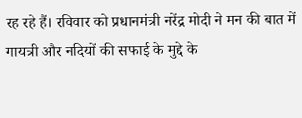रह रहे हैं। रविवार को प्रधानमंत्री नरेंद्र मोदी ने मन की बात में गायत्री और नदियों की सफाई के मुद्दे के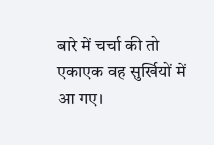बारे में चर्चा की तो एकाएक वह सुर्खियों में आ गए।